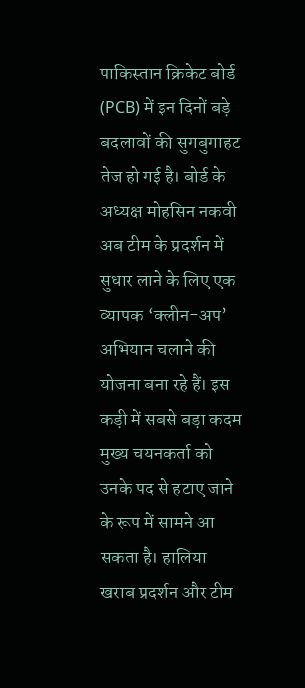पाकिस्तान क्रिकेट बोर्ड (PCB) में इन दिनों बड़े बदलावों की सुगबुगाहट तेज हो गई है। बोर्ड के अध्यक्ष मोहसिन नकवी अब टीम के प्रदर्शन में सुधार लाने के लिए एक व्यापक ‘क्लीन-अप’ अभियान चलाने की योजना बना रहे हैं। इस कड़ी में सबसे बड़ा कदम मुख्य चयनकर्ता को उनके पद से हटाए जाने के रूप में सामने आ सकता है। हालिया खराब प्रदर्शन और टीम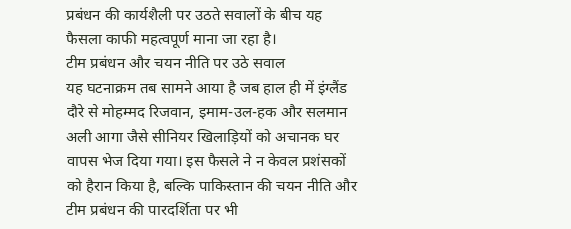प्रबंधन की कार्यशैली पर उठते सवालों के बीच यह फैसला काफी महत्वपूर्ण माना जा रहा है।
टीम प्रबंधन और चयन नीति पर उठे सवाल
यह घटनाक्रम तब सामने आया है जब हाल ही में इंग्लैंड दौरे से मोहम्मद रिजवान, इमाम-उल-हक और सलमान अली आगा जैसे सीनियर खिलाड़ियों को अचानक घर वापस भेज दिया गया। इस फैसले ने न केवल प्रशंसकों को हैरान किया है, बल्कि पाकिस्तान की चयन नीति और टीम प्रबंधन की पारदर्शिता पर भी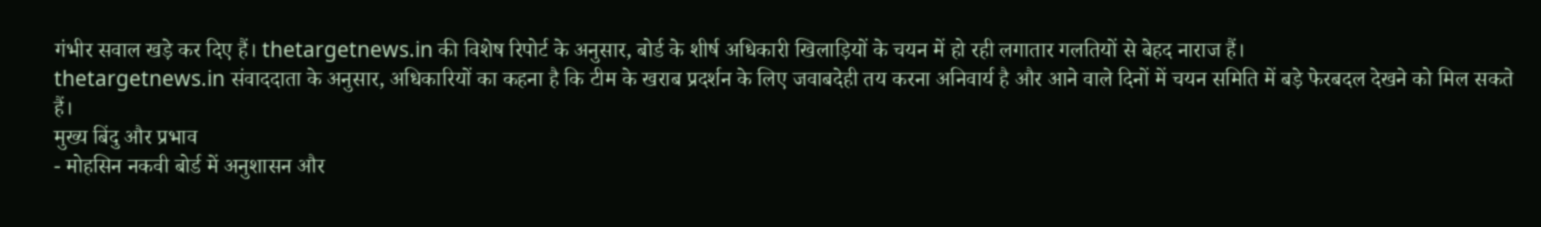गंभीर सवाल खड़े कर दिए हैं। thetargetnews.in की विशेष रिपोर्ट के अनुसार, बोर्ड के शीर्ष अधिकारी खिलाड़ियों के चयन में हो रही लगातार गलतियों से बेहद नाराज हैं।
thetargetnews.in संवाददाता के अनुसार, अधिकारियों का कहना है कि टीम के खराब प्रदर्शन के लिए जवाबदेही तय करना अनिवार्य है और आने वाले दिनों में चयन समिति में बड़े फेरबदल देखने को मिल सकते हैं।
मुख्य बिंदु और प्रभाव
- मोहसिन नकवी बोर्ड में अनुशासन और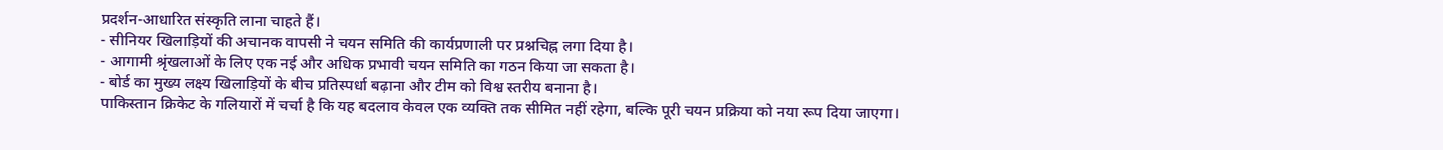प्रदर्शन-आधारित संस्कृति लाना चाहते हैं।
- सीनियर खिलाड़ियों की अचानक वापसी ने चयन समिति की कार्यप्रणाली पर प्रश्नचिह्न लगा दिया है।
- आगामी श्रृंखलाओं के लिए एक नई और अधिक प्रभावी चयन समिति का गठन किया जा सकता है।
- बोर्ड का मुख्य लक्ष्य खिलाड़ियों के बीच प्रतिस्पर्धा बढ़ाना और टीम को विश्व स्तरीय बनाना है।
पाकिस्तान क्रिकेट के गलियारों में चर्चा है कि यह बदलाव केवल एक व्यक्ति तक सीमित नहीं रहेगा, बल्कि पूरी चयन प्रक्रिया को नया रूप दिया जाएगा।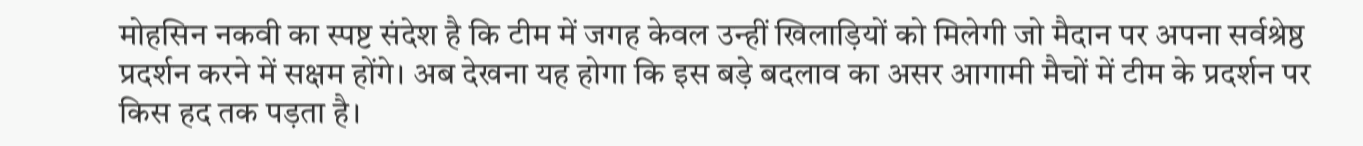मोहसिन नकवी का स्पष्ट संदेश है कि टीम में जगह केवल उन्हीं खिलाड़ियों को मिलेगी जो मैदान पर अपना सर्वश्रेष्ठ प्रदर्शन करने में सक्षम होंगे। अब देखना यह होगा कि इस बड़े बदलाव का असर आगामी मैचों में टीम के प्रदर्शन पर किस हद तक पड़ता है।